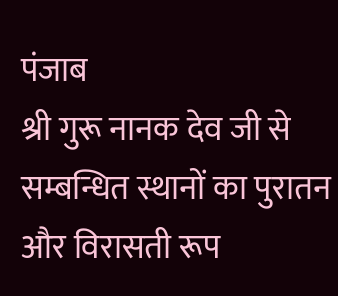पंजाब
श्री गुरू नानक देव जी से सम्बन्धित स्थानों का पुरातन और विरासती रूप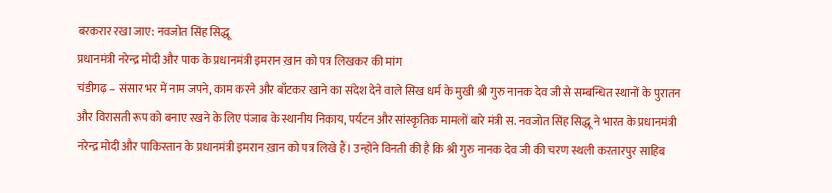बरकरार रखा जाए: नवजोत सिंह सिद्धू
प्रधानमंत्री नरेन्द्र मोदी और पाक के प्रधानमंत्री इमरान ख़ान को पत्र लिखकर की मांग
चंडीगढ़ – संसार भर में नाम जपने, काम करने और बाँटकर खाने का संदेश देने वाले सिख धर्म के मुखी श्री गुरु नानक देव जी से सम्बन्धित स्थानों के पुरातन और विरासती रूप को बनाए रखने के लिए पंजाब के स्थानीय निकाय, पर्यटन और सांस्कृतिक मामलों बारे मंत्री स. नवजोत सिंह सिद्धू ने भारत के प्रधानमंत्री नरेन्द्र मोदी और पाकिस्तान के प्रधानमंत्री इमरान ख़ान को पत्र लिखे हैं। उन्होंने विनती की है कि श्री गुरु नानक देव जी की चरण स्थली करतारपुर साहिब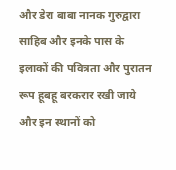और डेरा बाबा नानक गुरुद्वारा साहिब और इनके पास के इलाकों की पवित्रता और पुरातन रूप हूबहू बरकरार रखी जाये और इन स्थानों को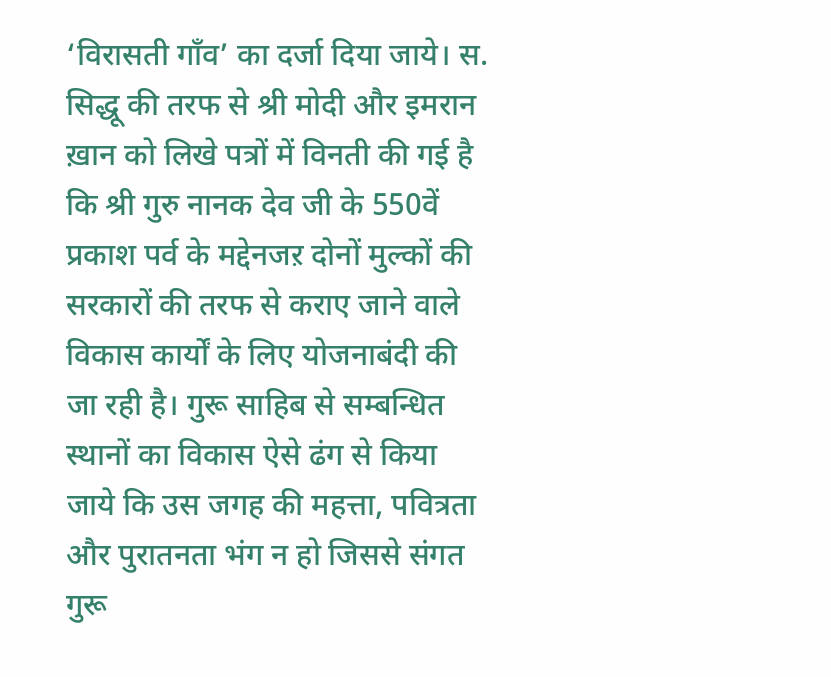‘विरासती गाँव’ का दर्जा दिया जाये। स. सिद्धू की तरफ से श्री मोदी और इमरान ख़ान को लिखे पत्रों में विनती की गई है कि श्री गुरु नानक देव जी के 550वें प्रकाश पर्व के मद्देनजऱ दोनों मुल्कों की सरकारों की तरफ से कराए जाने वाले विकास कार्यों के लिए योजनाबंदी की जा रही है। गुरू साहिब से सम्बन्धित स्थानों का विकास ऐसे ढंग से किया जाये कि उस जगह की महत्ता, पवित्रता और पुरातनता भंग न हो जिससे संगत गुरू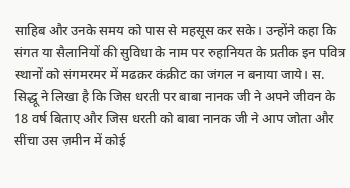साहिब और उनके समय को पास से महसूस कर सके। उन्होंने कहा कि संगत या सैलानियों की सुविधा के नाम पर रुहानियत के प्रतीक इन पवित्र स्थानों को संगमरमर में मढक़र कंक्रीट का जंगल न बनाया जाये। स. सिद्धू ने लिखा है कि जिस धरती पर बाबा नानक जी ने अपने जीवन के 18 वर्ष बिताए और जिस धरती को बाबा नानक जी ने आप जोता और सींचा उस ज़मीन में कोई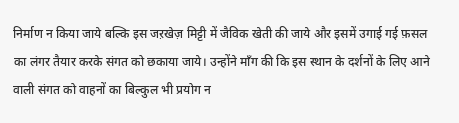निर्माण न किया जाये बल्कि इस जऱखेज़ मिट्टी में जैविक खेती की जाये और इसमें उगाई गई फ़सल का लंगर तैयार करके संगत को छकाया जाये। उन्होंने माँग की कि इस स्थान के दर्शनों के लिए आने वाली संगत को वाहनों का बिल्कुल भी प्रयोग न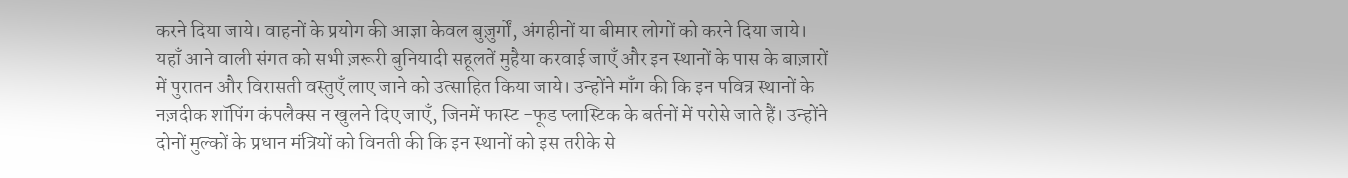करने दिया जाये। वाहनों के प्रयोग की आज्ञा केवल बुज़ुर्गों, अंगहीनों या बीमार लोगों को करने दिया जाये। यहाँ आने वाली संगत को सभी ज़रूरी बुनियादी सहूलतें मुहैया करवाई जाएँ और इन स्थानों के पास के बाज़ारों में पुरातन और विरासती वस्तुएँ लाए जाने को उत्साहित किया जाये। उन्होंने माँग की कि इन पवित्र स्थानों के नज़दीक शॉपिंग कंपलैक्स न खुलने दिए जाएँ, जिनमें फास्ट -फूड प्लास्टिक के बर्तनों में परोसे जाते हैं। उन्होंने दोनों मुल्कों के प्रधान मंत्रियों को विनती की कि इन स्थानों को इस तरीके से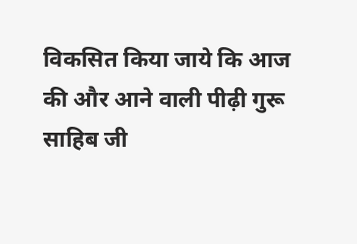विकसित किया जाये कि आज की और आने वाली पीढ़ी गुरू साहिब जी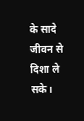के सादे जीवन से दिशा ले सके।